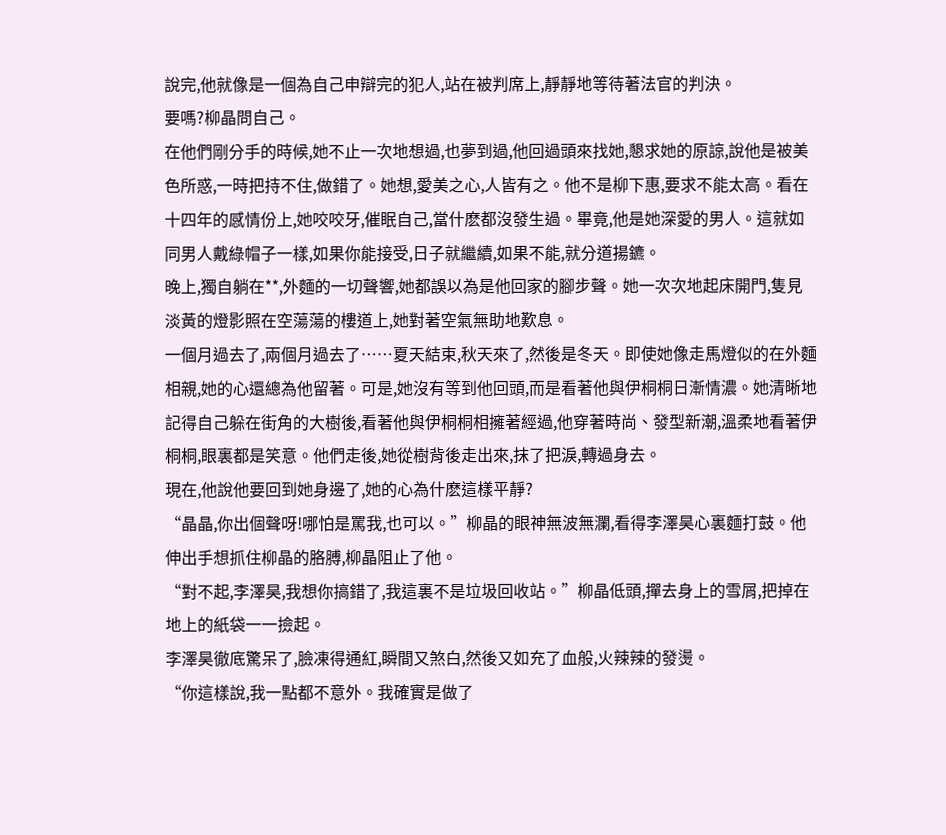說完,他就像是一個為自己申辯完的犯人,站在被判席上,靜靜地等待著法官的判決。
要嗎?柳晶問自己。
在他們剛分手的時候,她不止一次地想過,也夢到過,他回過頭來找她,懇求她的原諒,說他是被美色所惑,一時把持不住,做錯了。她想,愛美之心,人皆有之。他不是柳下惠,要求不能太高。看在十四年的感情份上,她咬咬牙,催眠自己,當什麽都沒發生過。畢竟,他是她深愛的男人。這就如同男人戴綠帽子一樣,如果你能接受,日子就繼續,如果不能,就分道揚鑣。
晚上,獨自躺在**,外麵的一切聲響,她都誤以為是他回家的腳步聲。她一次次地起床開門,隻見淡黃的燈影照在空蕩蕩的樓道上,她對著空氣無助地歎息。
一個月過去了,兩個月過去了……夏天結束,秋天來了,然後是冬天。即使她像走馬燈似的在外麵相親,她的心還總為他留著。可是,她沒有等到他回頭,而是看著他與伊桐桐日漸情濃。她清晰地記得自己躲在街角的大樹後,看著他與伊桐桐相擁著經過,他穿著時尚、發型新潮,溫柔地看著伊桐桐,眼裏都是笑意。他們走後,她從樹背後走出來,抹了把淚,轉過身去。
現在,他說他要回到她身邊了,她的心為什麽這樣平靜?
“晶晶,你出個聲呀!哪怕是罵我,也可以。”柳晶的眼神無波無瀾,看得李澤昊心裏麵打鼓。他伸出手想抓住柳晶的胳膊,柳晶阻止了他。
“對不起,李澤昊,我想你搞錯了,我這裏不是垃圾回收站。”柳晶低頭,撣去身上的雪屑,把掉在地上的紙袋一一撿起。
李澤昊徹底驚呆了,臉凍得通紅,瞬間又煞白,然後又如充了血般,火辣辣的發燙。
“你這樣說,我一點都不意外。我確實是做了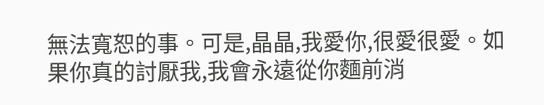無法寬恕的事。可是,晶晶,我愛你,很愛很愛。如果你真的討厭我,我會永遠從你麵前消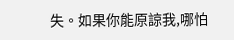失。如果你能原諒我,哪怕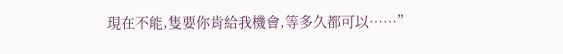現在不能,隻要你肯給我機會,等多久都可以……”